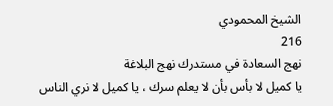الشيخ المحمودي
216
نهج السعادة في مستدرك نهج البلاغة
يا كميل لا بأس بأن لا يعلم سرك ، يا كميل لا نري الناس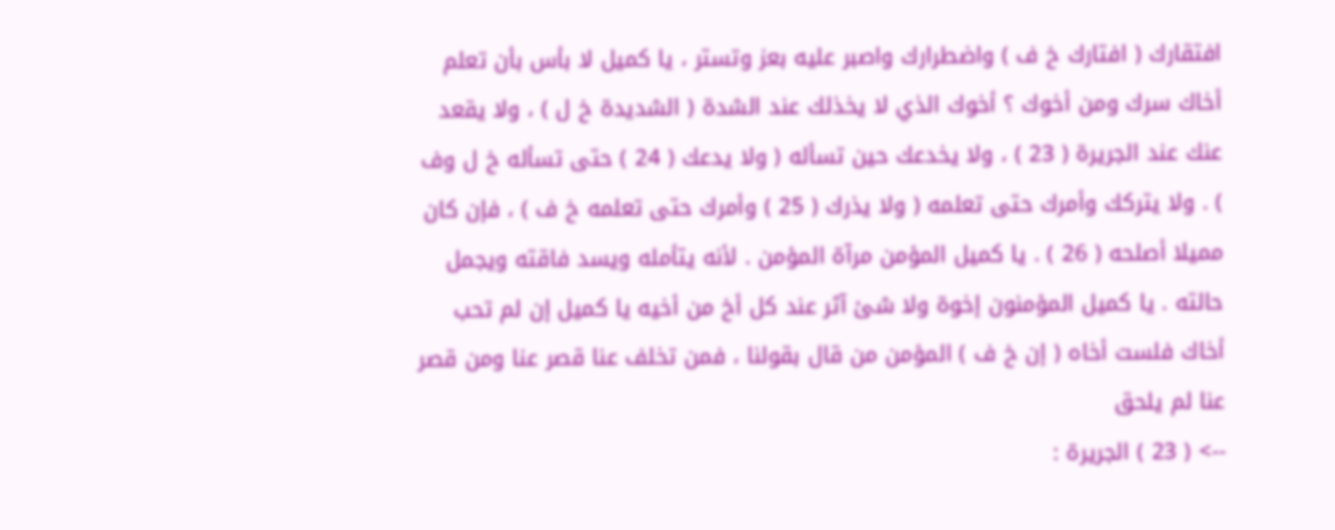افتقارك ( افتارك خ ف ) واضطرارك واصبر عليه بعز وتستر ، يا كميل لا بأس بأن تعلم أخاك سرك ومن أخوك ؟ أخوك الذي لا يخذلك عند الشدة ( الشديدة خ ل ) ، ولا يقعد عنك عند الجريرة ( 23 ) ، ولا يخدعك حين تسأله ( ولا يدعك ( 24 ) حتى تسأله خ ل وف ) . ولا يتركك وأمرك حتى تعلمه ( ولا يذرك ( 25 ) وأمرك حتى تعلمه خ ف ) ، فإن كان مميلا أصلحه ( 26 ) . يا كميل المؤمن مرآة المؤمن . لأنه يتأمله ويسد فاقته ويجمل حالته . يا كميل المؤمنون إخوة ولا شئ آثر عند كل أخ من أخيه يا كميل إن لم تحب أخاك فلست أخاه ( إن خ ف ) المؤمن من قال بقولنا ، فمن تخلف عنا قصر عنا ومن قصر عنا لم يلحق
--> ( 23 ) الجريرة :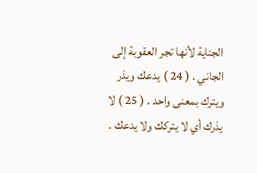الجناية لأنها تجر العقوبة إلى الجاني . ( 24 ) يدعك ويذر ويترك بمعنى واحد . ( 25 ) لا يذرك أي لا يتركك ولا يدعك .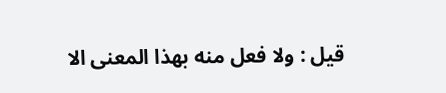قيل : ولا فعل منه بهذا المعنى الا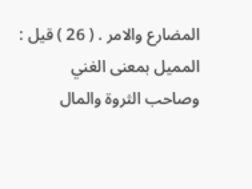المضارع والامر . ( 26 ) قيل : المميل بمعنى الغني وصاحب الثروة والمال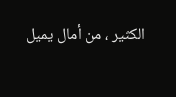الكثير ، من أمال يميل